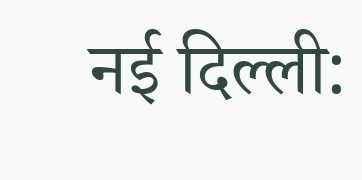नई दिल्ली: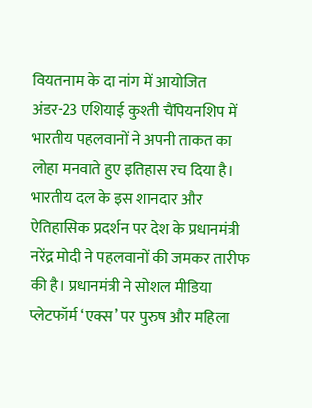वियतनाम के दा नांग में आयोजित अंडर-23 एशियाई कुश्ती चैंपियनशिप में भारतीय पहलवानों ने अपनी ताकत का लोहा मनवाते हुए इतिहास रच दिया है। भारतीय दल के इस शानदार और ऐतिहासिक प्रदर्शन पर देश के प्रधानमंत्री नरेंद्र मोदी ने पहलवानों की जमकर तारीफ की है। प्रधानमंत्री ने सोशल मीडिया प्लेटफॉर्म ‘एक्स’ पर पुरुष और महिला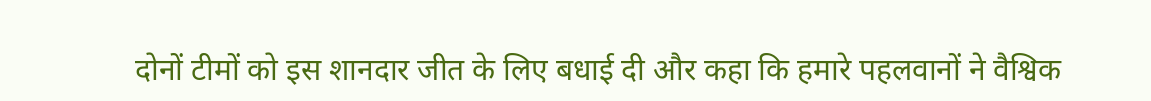दोनों टीमों को इस शानदार जीत के लिए बधाई दी और कहा कि हमारे पहलवानों ने वैश्विक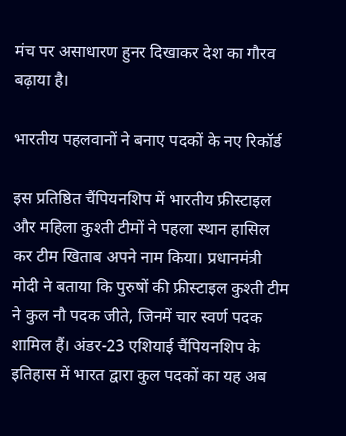मंच पर असाधारण हुनर दिखाकर देश का गौरव बढ़ाया है।

भारतीय पहलवानों ने बनाए पदकों के नए रिकॉर्ड

इस प्रतिष्ठित चैंपियनशिप में भारतीय फ्रीस्टाइल और महिला कुश्ती टीमों ने पहला स्थान हासिल कर टीम खिताब अपने नाम किया। प्रधानमंत्री मोदी ने बताया कि पुरुषों की फ्रीस्टाइल कुश्ती टीम ने कुल नौ पदक जीते, जिनमें चार स्वर्ण पदक शामिल हैं। अंडर-23 एशियाई चैंपियनशिप के इतिहास में भारत द्वारा कुल पदकों का यह अब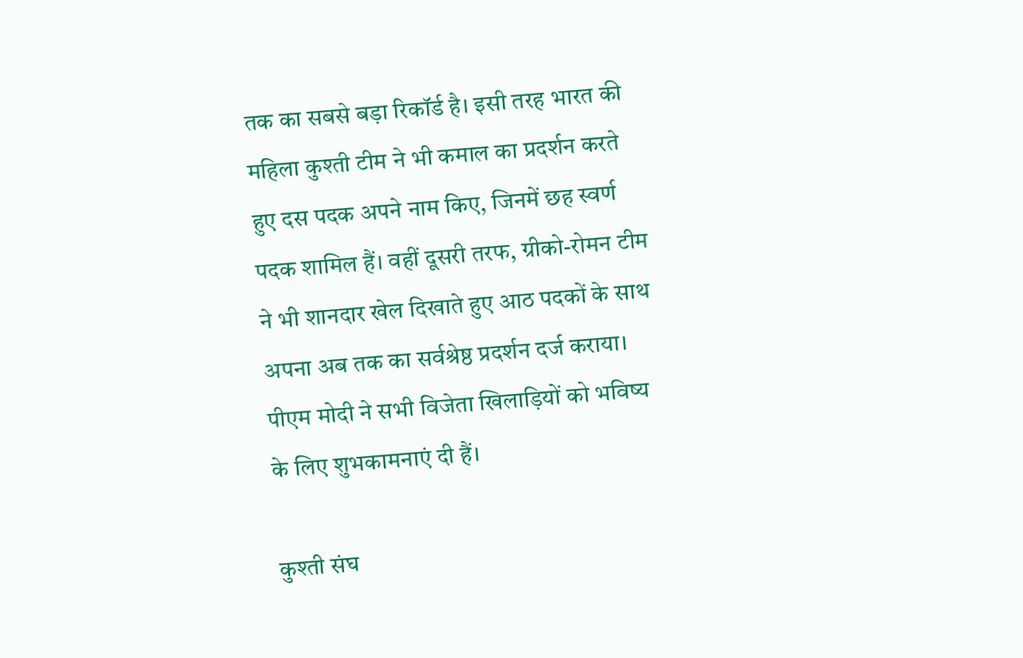तक का सबसे बड़ा रिकॉर्ड है। इसी तरह भारत की महिला कुश्ती टीम ने भी कमाल का प्रदर्शन करते हुए दस पदक अपने नाम किए, जिनमें छह स्वर्ण पदक शामिल हैं। वहीं दूसरी तरफ, ग्रीको-रोमन टीम ने भी शानदार खेल दिखाते हुए आठ पदकों के साथ अपना अब तक का सर्वश्रेष्ठ प्रदर्शन दर्ज कराया। पीएम मोदी ने सभी विजेता खिलाड़ियों को भविष्य के लिए शुभकामनाएं दी हैं।

कुश्ती संघ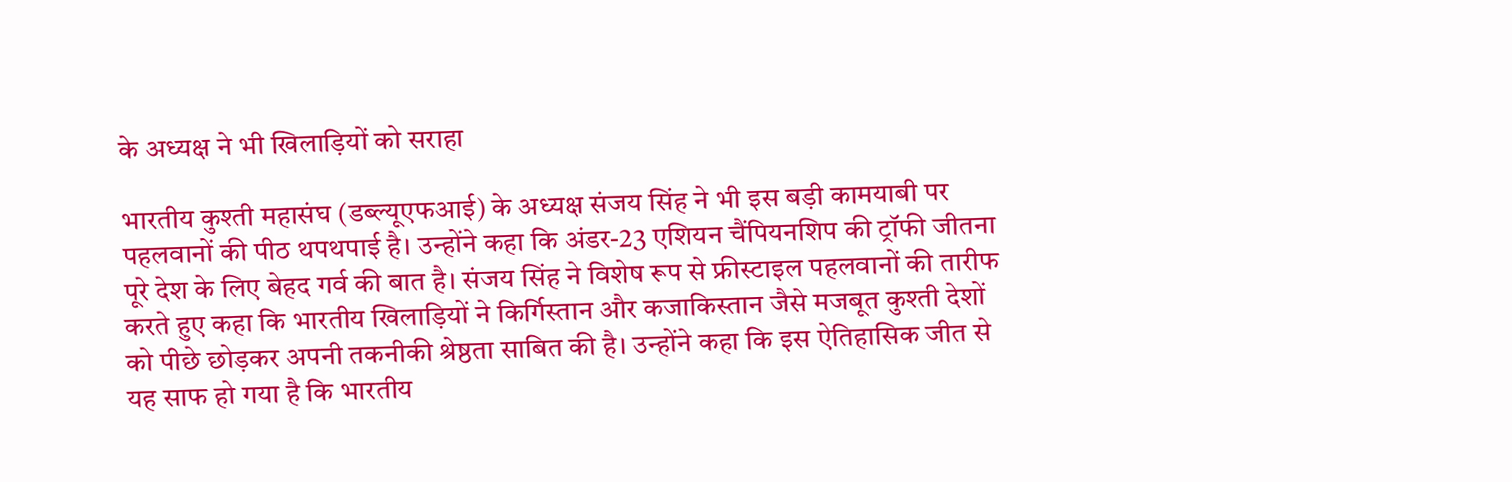के अध्यक्ष ने भी खिलाड़ियों को सराहा

भारतीय कुश्ती महासंघ (डब्ल्यूएफआई) के अध्यक्ष संजय सिंह ने भी इस बड़ी कामयाबी पर पहलवानों की पीठ थपथपाई है। उन्होंने कहा कि अंडर-23 एशियन चैंपियनशिप की ट्रॉफी जीतना पूरे देश के लिए बेहद गर्व की बात है। संजय सिंह ने विशेष रूप से फ्रीस्टाइल पहलवानों की तारीफ करते हुए कहा कि भारतीय खिलाड़ियों ने किर्गिस्तान और कजाकिस्तान जैसे मजबूत कुश्ती देशों को पीछे छोड़कर अपनी तकनीकी श्रेष्ठता साबित की है। उन्होंने कहा कि इस ऐतिहासिक जीत से यह साफ हो गया है कि भारतीय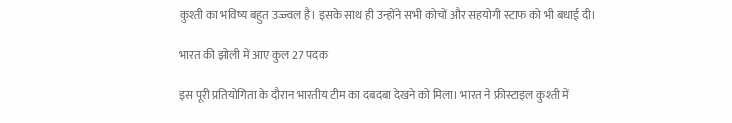कुश्ती का भविष्य बहुत उज्ज्वल है। इसके साथ ही उन्होंने सभी कोचों और सहयोगी स्टाफ को भी बधाई दी।

भारत की झोली में आए कुल 27 पदक

इस पूरी प्रतियोगिता के दौरान भारतीय टीम का दबदबा देखने को मिला। भारत ने फ्रीस्टाइल कुश्ती में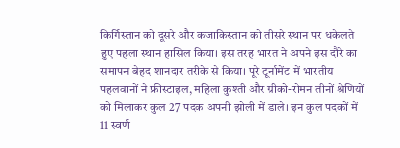किर्गिस्तान को दूसरे और कजाकिस्तान को तीसरे स्थान पर धकेलते हुए पहला स्थान हासिल किया। इस तरह भारत ने अपने इस दौरे का समापन बेहद शानदार तरीके से किया। पूरे टूर्नामेंट में भारतीय पहलवानों ने फ्रीस्टाइल, महिला कुश्ती और ग्रीको-रोमन तीनों श्रेणियों को मिलाकर कुल 27 पदक अपनी झोली में डाले। इन कुल पदकों में 11 स्वर्ण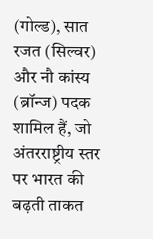(गोल्ड), सात रजत (सिल्वर) और नौ कांस्य (ब्रॉन्ज) पदक शामिल हैं, जो अंतरराष्ट्रीय स्तर पर भारत की बढ़ती ताकत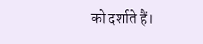को दर्शाते हैं।